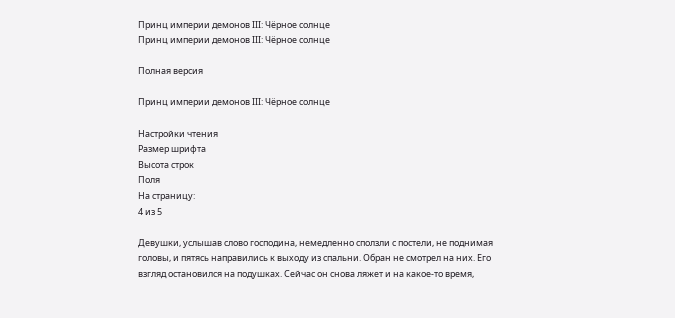Принц империи демонов III: Чёрное солнце
Принц империи демонов III: Чёрное солнце

Полная версия

Принц империи демонов III: Чёрное солнце

Настройки чтения
Размер шрифта
Высота строк
Поля
На страницу:
4 из 5

Девушки, услышав слово господина, немедленно сползли с постели, не поднимая головы, и пятясь направились к выходу из спальни. Обран не смотрел на них. Его взгляд остановился на подушках. Сейчас он снова ляжет и на какое-то время,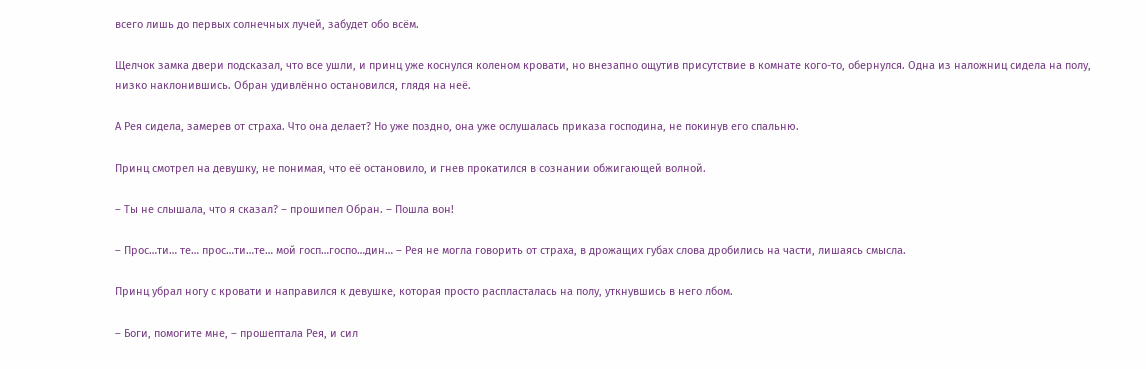всего лишь до первых солнечных лучей, забудет обо всём.

Щелчок замка двери подсказал, что все ушли, и принц уже коснулся коленом кровати, но внезапно ощутив присутствие в комнате кого-то, обернулся. Одна из наложниц сидела на полу, низко наклонившись. Обран удивлённо остановился, глядя на неё.

А Рея сидела, замерев от страха. Что она делает? Но уже поздно, она уже ослушалась приказа господина, не покинув его спальню.

Принц смотрел на девушку, не понимая, что её остановило, и гнев прокатился в сознании обжигающей волной.

– Ты не слышала, что я сказал? – прошипел Обран. – Пошла вон!

– Прос…ти… те… прос…ти…те… мой госп…госпо…дин… – Рея не могла говорить от страха, в дрожащих губах слова дробились на части, лишаясь смысла.

Принц убрал ногу с кровати и направился к девушке, которая просто распласталась на полу, уткнувшись в него лбом.

– Боги, помогите мне, – прошептала Рея, и сил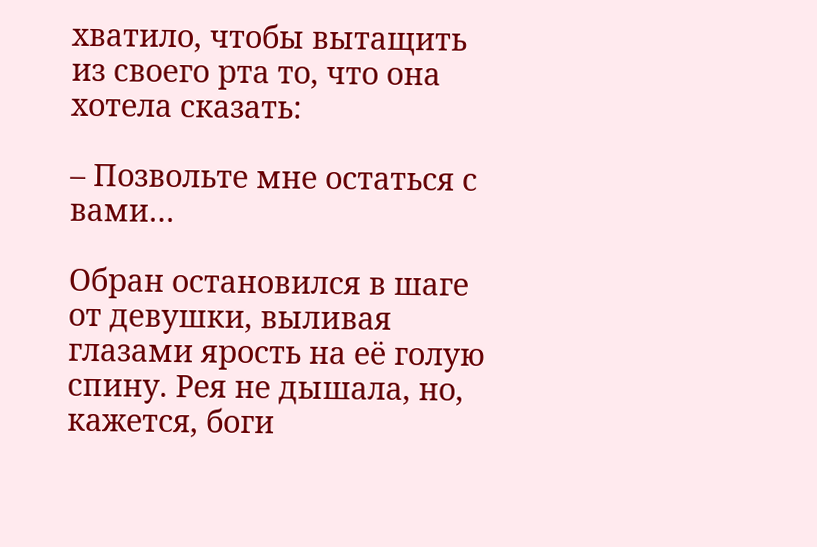хватило, чтобы вытащить из своего рта то, что она хотела сказать:

– Позвольте мне остаться с вами…

Обран остановился в шаге от девушки, выливая глазами ярость на её голую спину. Рея не дышала, но, кажется, боги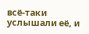всё-таки услышали её, и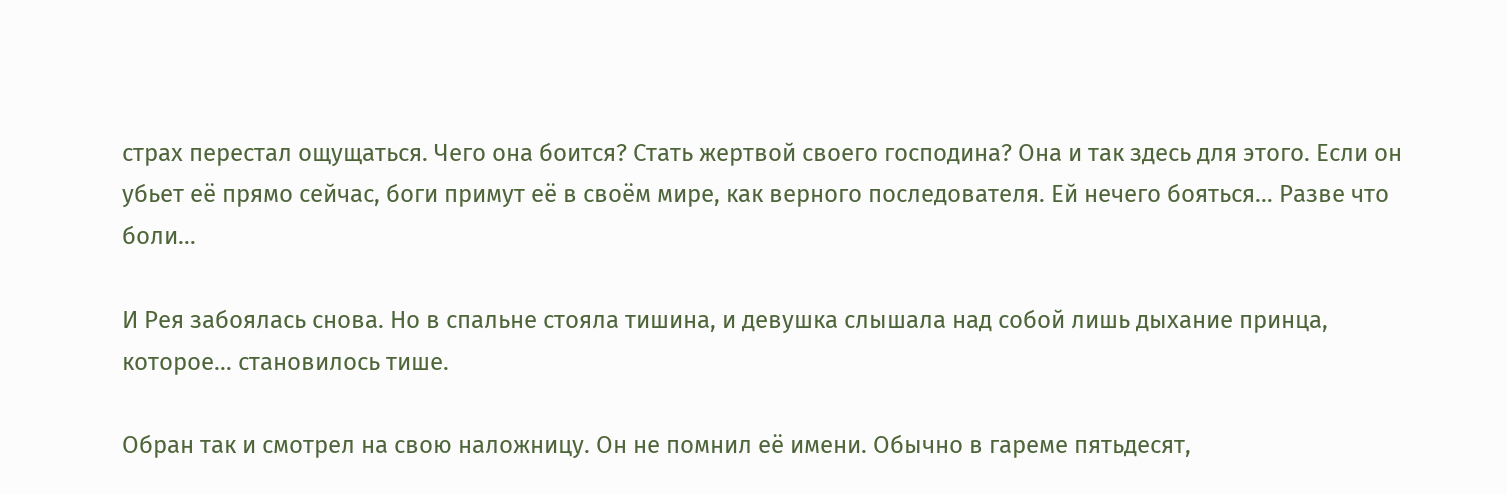страх перестал ощущаться. Чего она боится? Стать жертвой своего господина? Она и так здесь для этого. Если он убьет её прямо сейчас, боги примут её в своём мире, как верного последователя. Ей нечего бояться… Разве что боли…

И Рея забоялась снова. Но в спальне стояла тишина, и девушка слышала над собой лишь дыхание принца, которое… становилось тише.

Обран так и смотрел на свою наложницу. Он не помнил её имени. Обычно в гареме пятьдесят,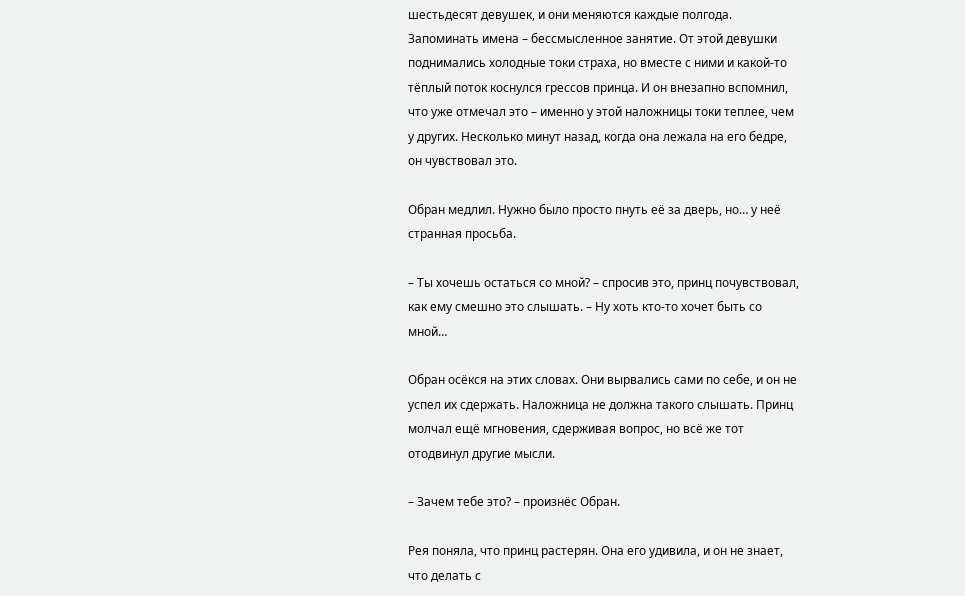шестьдесят девушек, и они меняются каждые полгода. Запоминать имена – бессмысленное занятие. От этой девушки поднимались холодные токи страха, но вместе с ними и какой-то тёплый поток коснулся грессов принца. И он внезапно вспомнил, что уже отмечал это – именно у этой наложницы токи теплее, чем у других. Несколько минут назад, когда она лежала на его бедре, он чувствовал это.

Обран медлил. Нужно было просто пнуть её за дверь, но… у неё странная просьба.

– Ты хочешь остаться со мной? – спросив это, принц почувствовал, как ему смешно это слышать. – Ну хоть кто-то хочет быть со мной…

Обран осёкся на этих словах. Они вырвались сами по себе, и он не успел их сдержать. Наложница не должна такого слышать. Принц молчал ещё мгновения, сдерживая вопрос, но всё же тот отодвинул другие мысли.

– Зачем тебе это? – произнёс Обран.

Рея поняла, что принц растерян. Она его удивила, и он не знает, что делать с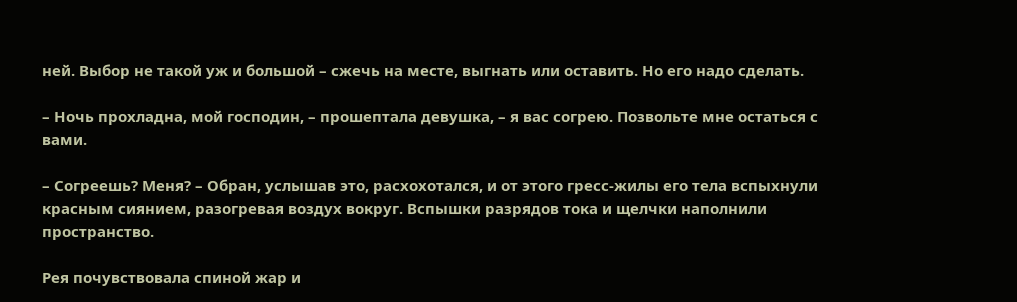ней. Выбор не такой уж и большой – сжечь на месте, выгнать или оставить. Но его надо сделать.

– Ночь прохладна, мой господин, – прошептала девушка, – я вас согрею. Позвольте мне остаться с вами.

– Согреешь? Меня? – Обран, услышав это, расхохотался, и от этого гресс-жилы его тела вспыхнули красным сиянием, разогревая воздух вокруг. Вспышки разрядов тока и щелчки наполнили пространство.

Рея почувствовала спиной жар и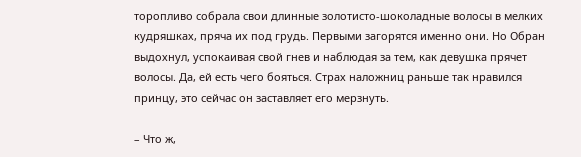торопливо собрала свои длинные золотисто-шоколадные волосы в мелких кудряшках, пряча их под грудь. Первыми загорятся именно они. Но Обран выдохнул, успокаивая свой гнев и наблюдая за тем, как девушка прячет волосы. Да, ей есть чего бояться. Страх наложниц раньше так нравился принцу, это сейчас он заставляет его мерзнуть.

– Что ж,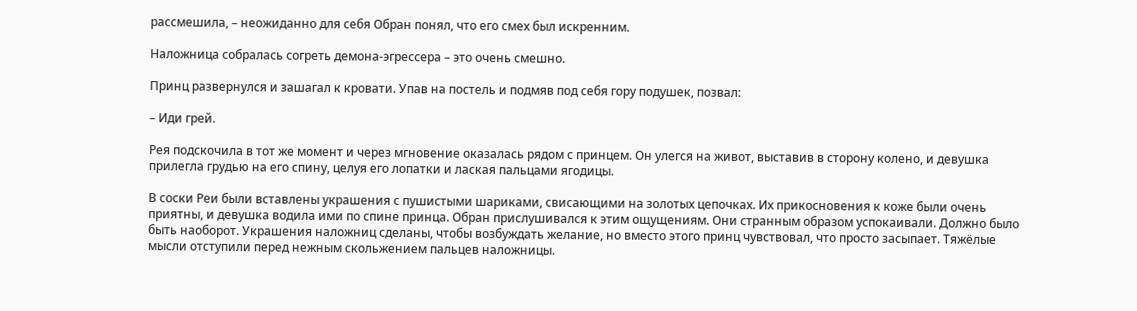рассмешила, – неожиданно для себя Обран понял, что его смех был искренним.

Наложница собралась согреть демона-эгрессера – это очень смешно.

Принц развернулся и зашагал к кровати. Упав на постель и подмяв под себя гору подушек, позвал:

– Иди грей.

Рея подскочила в тот же момент и через мгновение оказалась рядом с принцем. Он улегся на живот, выставив в сторону колено, и девушка прилегла грудью на его спину, целуя его лопатки и лаская пальцами ягодицы.

В соски Реи были вставлены украшения с пушистыми шариками, свисающими на золотых цепочках. Их прикосновения к коже были очень приятны, и девушка водила ими по спине принца. Обран прислушивался к этим ощущениям. Они странным образом успокаивали. Должно было быть наоборот. Украшения наложниц сделаны, чтобы возбуждать желание, но вместо этого принц чувствовал, что просто засыпает. Тяжёлые мысли отступили перед нежным скольжением пальцев наложницы.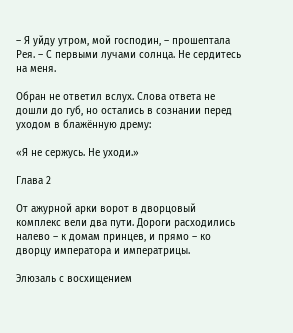– Я уйду утром, мой господин, – прошептала Рея. – С первыми лучами солнца. Не сердитесь на меня.

Обран не ответил вслух. Слова ответа не дошли до губ, но остались в сознании перед уходом в блажённую дрему:

«Я не сержусь. Не уходи.»

Глава 2

От ажурной арки ворот в дворцовый комплекс вели два пути. Дороги расходились налево – к домам принцев, и прямо – ко дворцу императора и императрицы.

Элюзаль с восхищением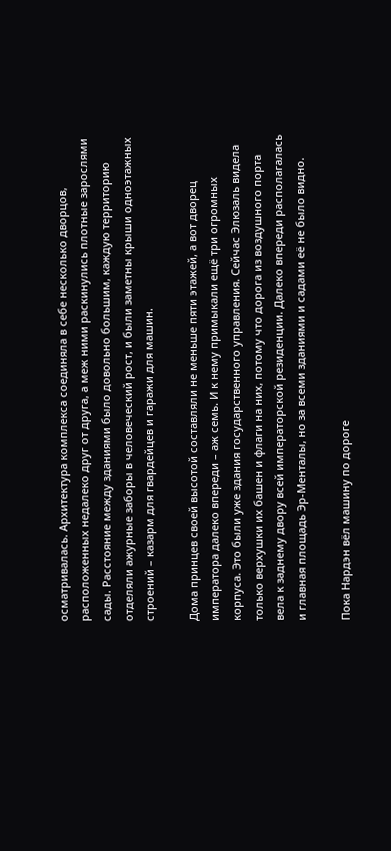осматривалась. Архитектура комплекса соединяла в себе несколько дворцов, расположенных недалеко друг от друга, а меж ними раскинулись плотные зарослями сады. Расстояние между зданиями было довольно большим, каждую территорию отделяли ажурные заборы в человеческий рост, и были заметны крыши одноэтажных строений – казарм для гвардейцев и гаражи для машин.

Дома принцев своей высотой составляли не меньше пяти этажей, а вот дворец императора далеко впереди – аж семь. И к нему примыкали ещё три огромных корпуса. Это были уже здания государственного управления. Сейчас Элюзаль видела только верхушки их башен и флаги на них, потому что дорога из воздушного порта вела к заднему двору всей императорской резиденции. Далеко впереди располагалась и главная площадь Эр-Менталы, но за всеми зданиями и садами её не было видно.

Пока Нардэн вёл машину по дороге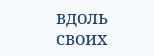вдоль своих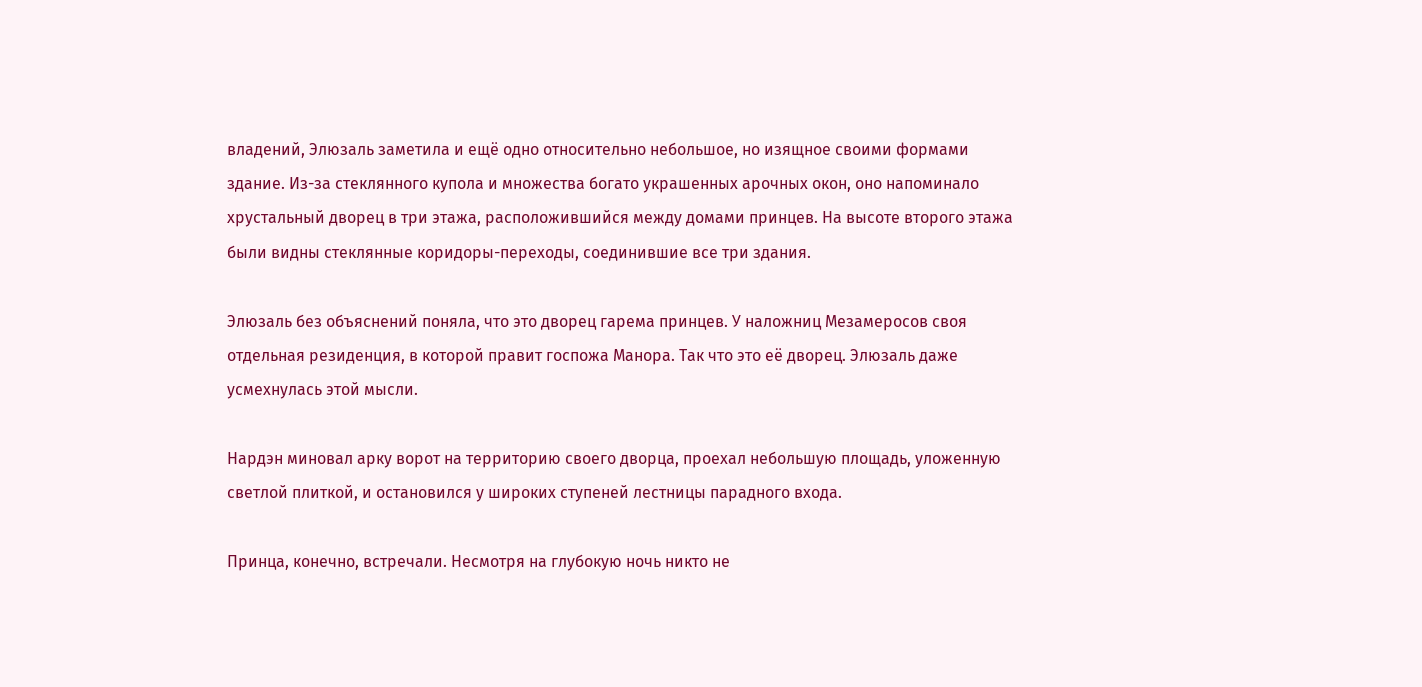владений, Элюзаль заметила и ещё одно относительно небольшое, но изящное своими формами здание. Из-за стеклянного купола и множества богато украшенных арочных окон, оно напоминало хрустальный дворец в три этажа, расположившийся между домами принцев. На высоте второго этажа были видны стеклянные коридоры-переходы, соединившие все три здания.

Элюзаль без объяснений поняла, что это дворец гарема принцев. У наложниц Мезамеросов своя отдельная резиденция, в которой правит госпожа Манора. Так что это её дворец. Элюзаль даже усмехнулась этой мысли.

Нардэн миновал арку ворот на территорию своего дворца, проехал небольшую площадь, уложенную светлой плиткой, и остановился у широких ступеней лестницы парадного входа.

Принца, конечно, встречали. Несмотря на глубокую ночь никто не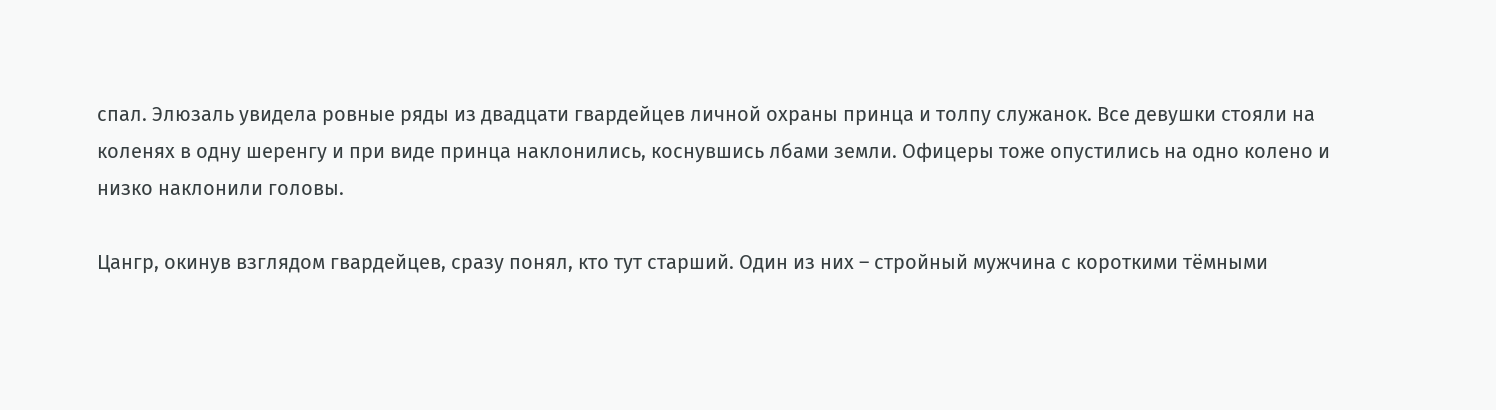спал. Элюзаль увидела ровные ряды из двадцати гвардейцев личной охраны принца и толпу служанок. Все девушки стояли на коленях в одну шеренгу и при виде принца наклонились, коснувшись лбами земли. Офицеры тоже опустились на одно колено и низко наклонили головы.

Цангр, окинув взглядом гвардейцев, сразу понял, кто тут старший. Один из них – стройный мужчина с короткими тёмными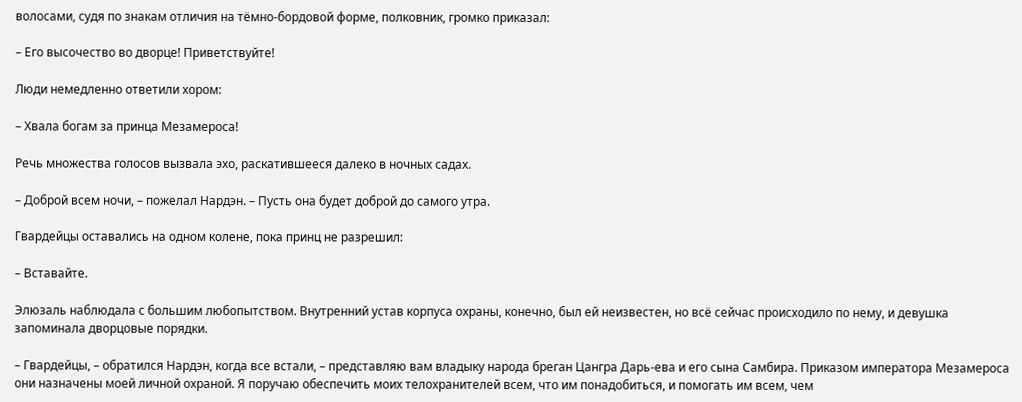волосами, судя по знакам отличия на тёмно-бордовой форме, полковник, громко приказал:

– Его высочество во дворце! Приветствуйте!

Люди немедленно ответили хором:

– Хвала богам за принца Мезамероса!

Речь множества голосов вызвала эхо, раскатившееся далеко в ночных садах.

– Доброй всем ночи, – пожелал Нардэн. – Пусть она будет доброй до самого утра.

Гвардейцы оставались на одном колене, пока принц не разрешил:

– Вставайте.

Элюзаль наблюдала с большим любопытством. Внутренний устав корпуса охраны, конечно, был ей неизвестен, но всё сейчас происходило по нему, и девушка запоминала дворцовые порядки.

– Гвардейцы, – обратился Нардэн, когда все встали, – представляю вам владыку народа бреган Цангра Дарь-ева и его сына Самбира. Приказом императора Мезамероса они назначены моей личной охраной. Я поручаю обеспечить моих телохранителей всем, что им понадобиться, и помогать им всем, чем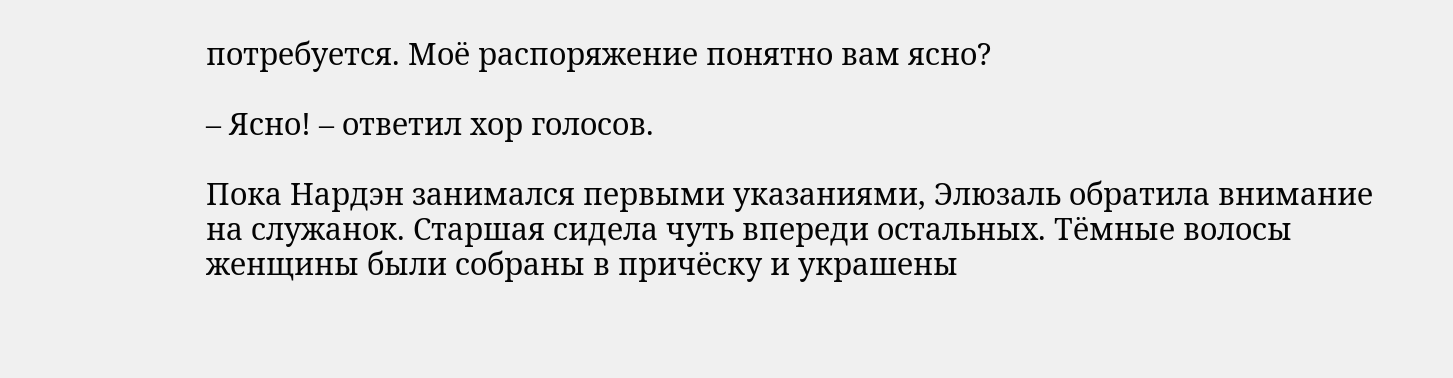потребуется. Моё распоряжение понятно вам ясно?

– Ясно! – ответил хор голосов.

Пока Нардэн занимался первыми указаниями, Элюзаль обратила внимание на служанок. Старшая сидела чуть впереди остальных. Тёмные волосы женщины были собраны в причёску и украшены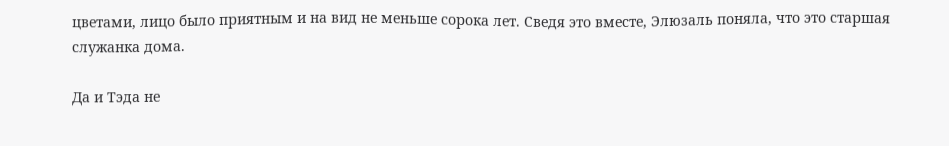цветами, лицо было приятным и на вид не меньше сорока лет. Сведя это вместе, Элюзаль поняла, что это старшая служанка дома.

Да и Тэда не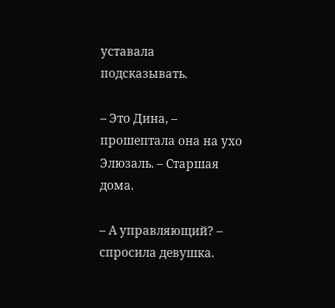уставала подсказывать.

– Это Дина, – прошептала она на ухо Элюзаль. – Старшая дома.

– А управляющий? – спросила девушка.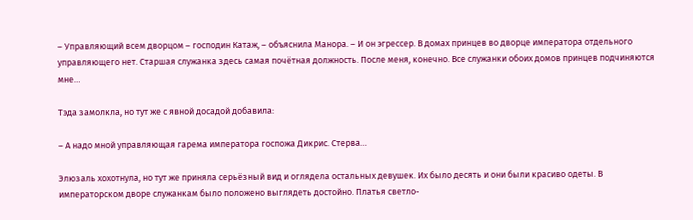– Управляющий всем дворцом – господин Катаж, – объяснила Манора. – И он эгрессер. В домах принцев во дворце императора отдельного управляющего нет. Старшая служанка здесь самая почётная должность. После меня, конечно. Все служанки обоих домов принцев подчиняются мне…

Тэда замолкла, но тут же с явной досадой добавила:

– А надо мной управляющая гарема императора госпожа Дикрис. Стерва…

Элюзаль хохотнула, но тут же приняла серьёзный вид и оглядела остальных девушек. Их было десять и они были красиво одеты. В императорском дворе служанкам было положено выглядеть достойно. Платья светло-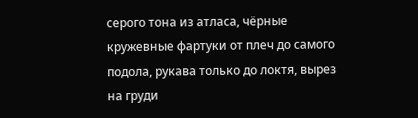серого тона из атласа, чёрные кружевные фартуки от плеч до самого подола, рукава только до локтя, вырез на груди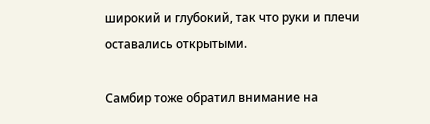широкий и глубокий, так что руки и плечи оставались открытыми.

Самбир тоже обратил внимание на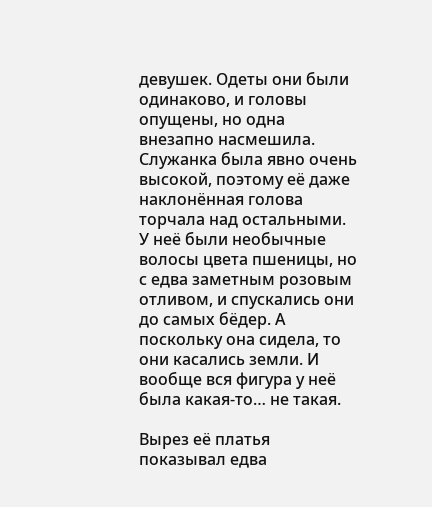девушек. Одеты они были одинаково, и головы опущены, но одна внезапно насмешила. Служанка была явно очень высокой, поэтому её даже наклонённая голова торчала над остальными. У неё были необычные волосы цвета пшеницы, но с едва заметным розовым отливом, и спускались они до самых бёдер. А поскольку она сидела, то они касались земли. И вообще вся фигура у неё была какая-то… не такая.

Вырез её платья показывал едва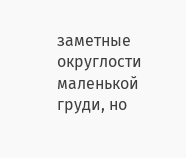заметные округлости маленькой груди, но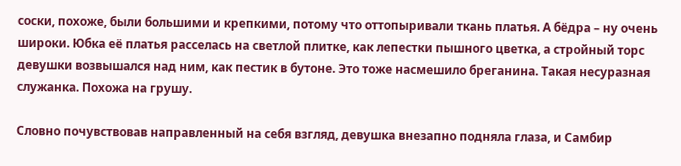соски, похоже, были большими и крепкими, потому что оттопыривали ткань платья. А бёдра – ну очень широки. Юбка её платья расселась на светлой плитке, как лепестки пышного цветка, а стройный торс девушки возвышался над ним, как пестик в бутоне. Это тоже насмешило бреганина. Такая несуразная служанка. Похожа на грушу.

Словно почувствовав направленный на себя взгляд, девушка внезапно подняла глаза, и Самбир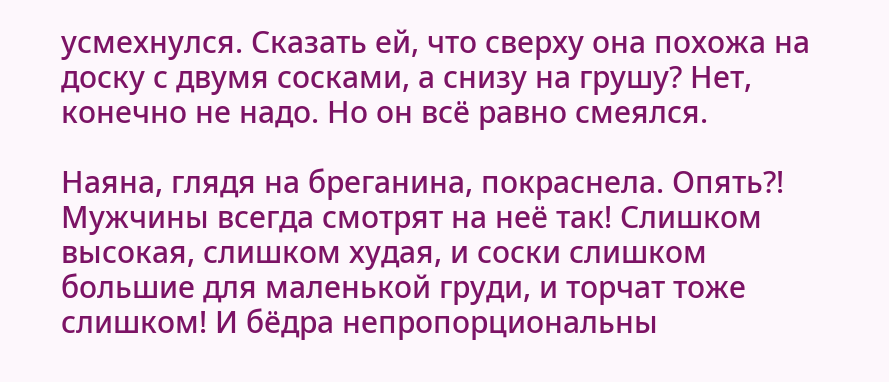усмехнулся. Сказать ей, что сверху она похожа на доску с двумя сосками, а снизу на грушу? Нет, конечно не надо. Но он всё равно смеялся.

Наяна, глядя на бреганина, покраснела. Опять?! Мужчины всегда смотрят на неё так! Слишком высокая, слишком худая, и соски слишком большие для маленькой груди, и торчат тоже слишком! И бёдра непропорциональны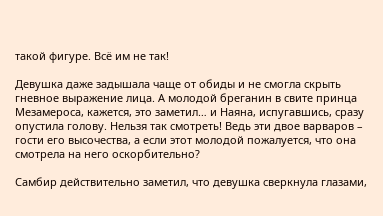такой фигуре. Всё им не так!

Девушка даже задышала чаще от обиды и не смогла скрыть гневное выражение лица. А молодой бреганин в свите принца Мезамероса, кажется, это заметил… и Наяна, испугавшись, сразу опустила голову. Нельзя так смотреть! Ведь эти двое варваров – гости его высочества, а если этот молодой пожалуется, что она смотрела на него оскорбительно?

Самбир действительно заметил, что девушка сверкнула глазами,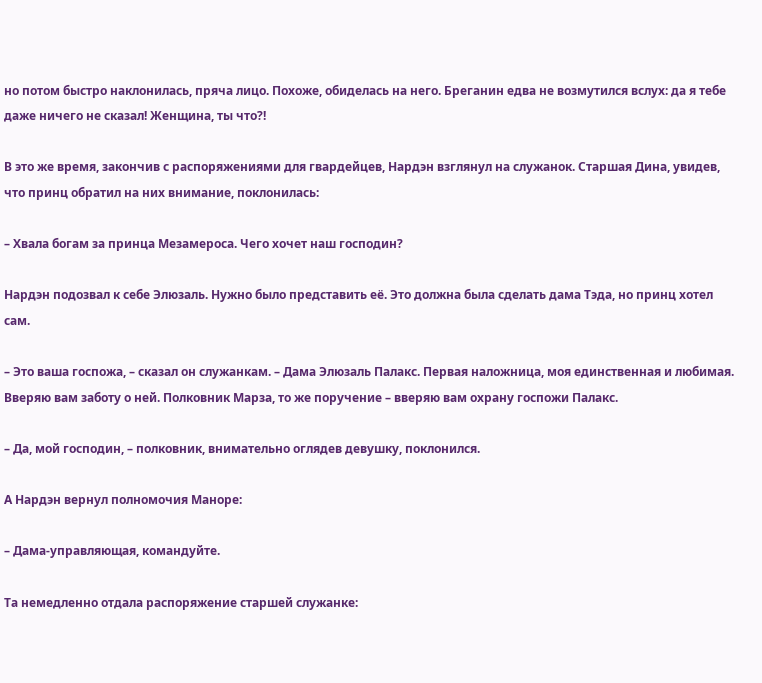но потом быстро наклонилась, пряча лицо. Похоже, обиделась на него. Бреганин едва не возмутился вслух: да я тебе даже ничего не сказал! Женщина, ты что?!

В это же время, закончив с распоряжениями для гвардейцев, Нардэн взглянул на служанок. Старшая Дина, увидев, что принц обратил на них внимание, поклонилась:

– Хвала богам за принца Мезамероса. Чего хочет наш господин?

Нардэн подозвал к себе Элюзаль. Нужно было представить её. Это должна была сделать дама Тэда, но принц хотел сам.

– Это ваша госпожа, – сказал он служанкам. – Дама Элюзаль Палакс. Первая наложница, моя единственная и любимая. Вверяю вам заботу о ней. Полковник Марза, то же поручение – вверяю вам охрану госпожи Палакс.

– Да, мой господин, – полковник, внимательно оглядев девушку, поклонился.

А Нардэн вернул полномочия Маноре:

– Дама-управляющая, командуйте.

Та немедленно отдала распоряжение старшей служанке: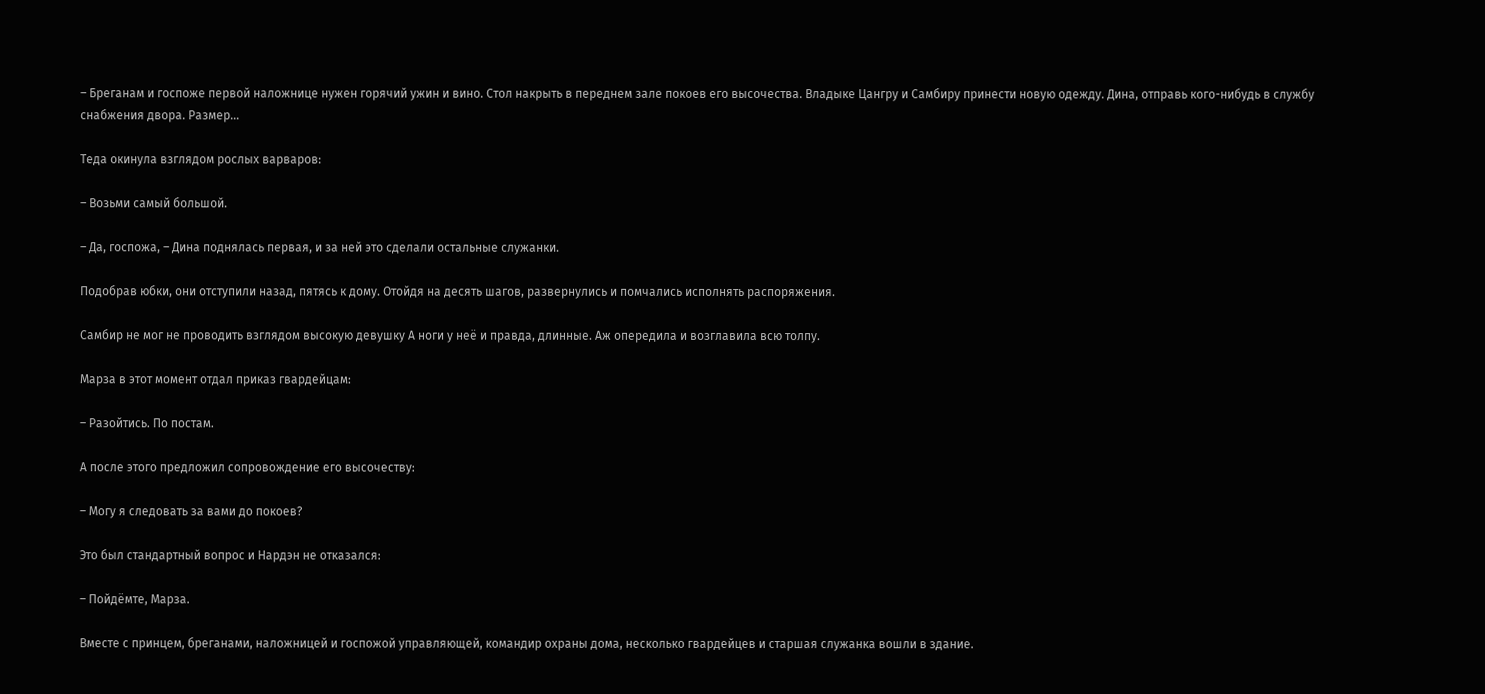– Бреганам и госпоже первой наложнице нужен горячий ужин и вино. Стол накрыть в переднем зале покоев его высочества. Владыке Цангру и Самбиру принести новую одежду. Дина, отправь кого-нибудь в службу снабжения двора. Размер…

Теда окинула взглядом рослых варваров:

– Возьми самый большой.

– Да, госпожа, – Дина поднялась первая, и за ней это сделали остальные служанки.

Подобрав юбки, они отступили назад, пятясь к дому. Отойдя на десять шагов, развернулись и помчались исполнять распоряжения.

Самбир не мог не проводить взглядом высокую девушку А ноги у неё и правда, длинные. Аж опередила и возглавила всю толпу.

Марза в этот момент отдал приказ гвардейцам:

– Разойтись. По постам.

А после этого предложил сопровождение его высочеству:

– Могу я следовать за вами до покоев?

Это был стандартный вопрос и Нардэн не отказался:

– Пойдёмте, Марза.

Вместе с принцем, бреганами, наложницей и госпожой управляющей, командир охраны дома, несколько гвардейцев и старшая служанка вошли в здание.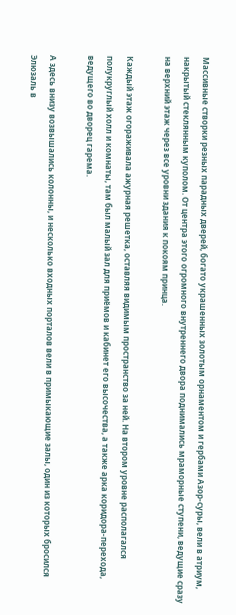Массивные створки резных парадных дверей, богато украшенных золотым орнаментом и гербами Азор-суры, вели в атриум, накрытый стеклянным куполом. От центра этого огромного внутреннего двора поднимались мраморные ступени, ведущие сразу на верхний этаж через все уровни здания к покоям принца.

Каждый этаж огораживала ажурная решетка, оставляя видимым пространство за ней. На втором уровне располагался полукруглый холл и комнаты, там был малый зал для приёмов и кабинет его высочества, а также арка коридора-перехода, ведущего во дворец гарема.

А здесь внизу возвышались колонны, и несколько входных порталов вели в примыкающие залы, один из которых бросился Элюзаль в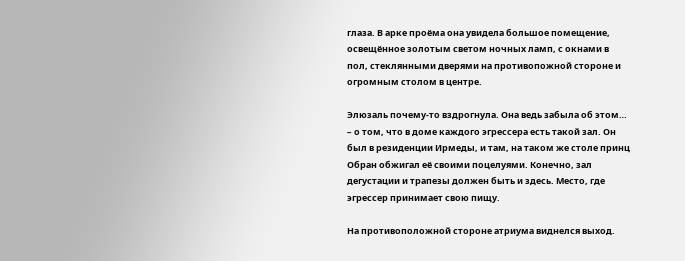глаза. В арке проёма она увидела большое помещение, освещённое золотым светом ночных ламп, с окнами в пол, стеклянными дверями на противопожной стороне и огромным столом в центре.

Элюзаль почему-то вздрогнула. Она ведь забыла об этом… – о том, что в доме каждого эгрессера есть такой зал. Он был в резиденции Ирмеды, и там, на таком же столе принц Обран обжигал её своими поцелуями. Конечно, зал дегустации и трапезы должен быть и здесь. Место, где эгрессер принимает свою пищу.

На противоположной стороне атриума виднелся выход.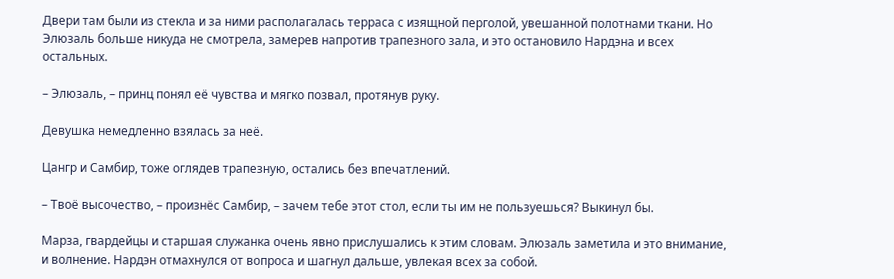Двери там были из стекла и за ними располагалась терраса с изящной перголой, увешанной полотнами ткани. Но Элюзаль больше никуда не смотрела, замерев напротив трапезного зала, и это остановило Нардэна и всех остальных.

– Элюзаль, – принц понял её чувства и мягко позвал, протянув руку.

Девушка немедленно взялась за неё.

Цангр и Самбир, тоже оглядев трапезную, остались без впечатлений.

– Твоё высочество, – произнёс Самбир, – зачем тебе этот стол, если ты им не пользуешься? Выкинул бы.

Марза, гвардейцы и старшая служанка очень явно прислушались к этим словам. Элюзаль заметила и это внимание, и волнение. Нардэн отмахнулся от вопроса и шагнул дальше, увлекая всех за собой.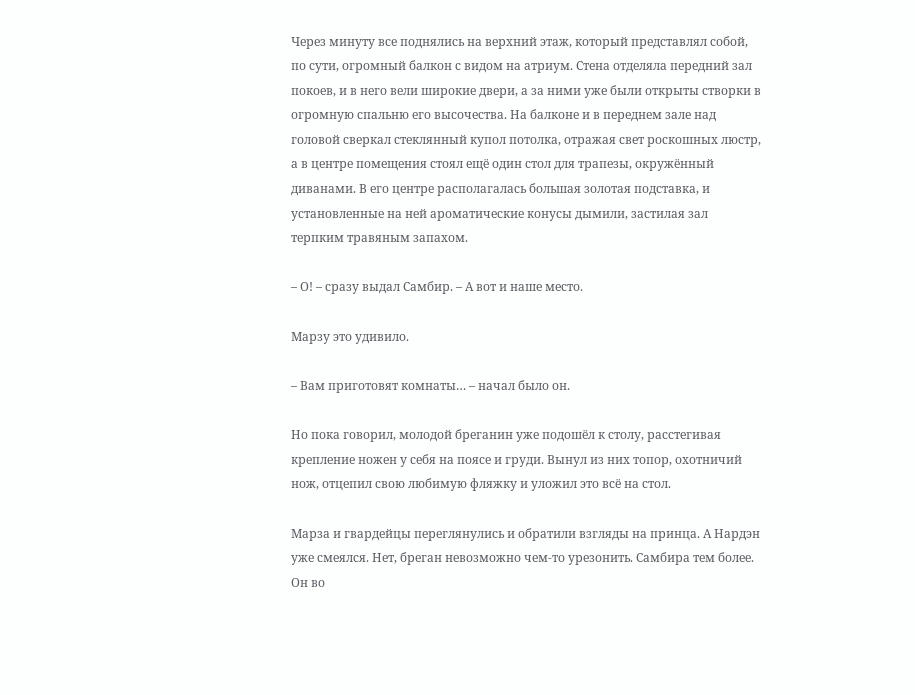Через минуту все поднялись на верхний этаж, который представлял собой, по сути, огромный балкон с видом на атриум. Стена отделяла передний зал покоев, и в него вели широкие двери, а за ними уже были открыты створки в огромную спальню его высочества. На балконе и в переднем зале над головой сверкал стеклянный купол потолка, отражая свет роскошных люстр, а в центре помещения стоял ещё один стол для трапезы, окружённый диванами. В его центре располагалась большая золотая подставка, и установленные на ней ароматические конусы дымили, застилая зал терпким травяным запахом.

– О! – сразу выдал Самбир. – А вот и наше место.

Марзу это удивило.

– Вам приготовят комнаты… – начал было он.

Но пока говорил, молодой бреганин уже подошёл к столу, расстегивая крепление ножен у себя на поясе и груди. Вынул из них топор, охотничий нож, отцепил свою любимую фляжку и уложил это всё на стол.

Марза и гвардейцы переглянулись и обратили взгляды на принца. А Нардэн уже смеялся. Нет, бреган невозможно чем-то урезонить. Самбира тем более. Он во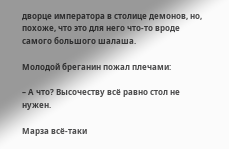дворце императора в столице демонов, но, похоже, что это для него что-то вроде самого большого шалаша.

Молодой бреганин пожал плечами:

– А что? Высочеству всё равно стол не нужен.

Марза всё-таки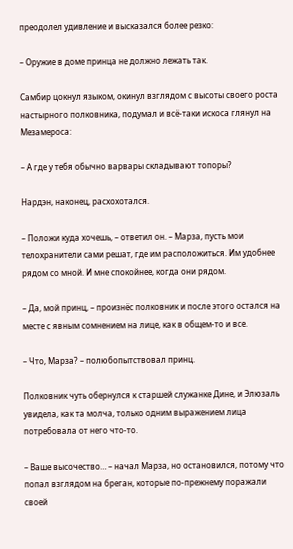преодолел удивление и высказался более резко:

– Оружие в доме принца не должно лежать так.

Самбир цокнул языком, окинул взглядом с высоты своего роста настырного полковника, подумал и всё-таки искоса глянул на Мезамероса:

– А где у тебя обычно варвары складывают топоры?

Нардэн, наконец, расхохотался.

– Положи куда хочешь, – ответил он. – Марза, пусть мои телохранители сами решат, где им расположиться. Им удобнее рядом со мной. И мне спокойнее, когда они рядом.

– Да, мой принц, – произнёс полковник и после этого остался на месте с явным сомнением на лице, как в общем-то и все.

– Что, Марза? – полюбопытствовал принц.

Полковник чуть обернулся к старшей служанке Дине, и Элюзаль увидела, как та молча, только одним выражением лица потребовала от него что-то.

– Ваше высочество… – начал Марза, но остановился, потому что попал взглядом на бреган, которые по-прежнему поражали своей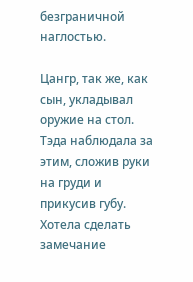безграничной наглостью.

Цангр, так же, как сын, укладывал оружие на стол. Тэда наблюдала за этим, сложив руки на груди и прикусив губу. Хотела сделать замечание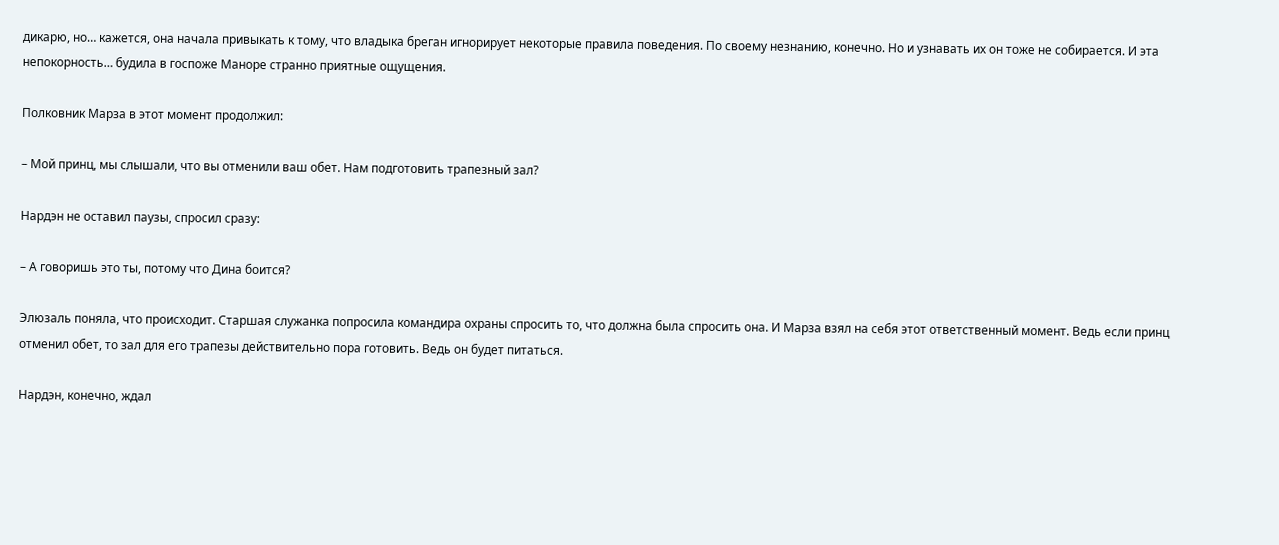дикарю, но… кажется, она начала привыкать к тому, что владыка бреган игнорирует некоторые правила поведения. По своему незнанию, конечно. Но и узнавать их он тоже не собирается. И эта непокорность… будила в госпоже Маноре странно приятные ощущения.

Полковник Марза в этот момент продолжил:

– Мой принц, мы слышали, что вы отменили ваш обет. Нам подготовить трапезный зал?

Нардэн не оставил паузы, спросил сразу:

– А говоришь это ты, потому что Дина боится?

Элюзаль поняла, что происходит. Старшая служанка попросила командира охраны спросить то, что должна была спросить она. И Марза взял на себя этот ответственный момент. Ведь если принц отменил обет, то зал для его трапезы действительно пора готовить. Ведь он будет питаться.

Нардэн, конечно, ждал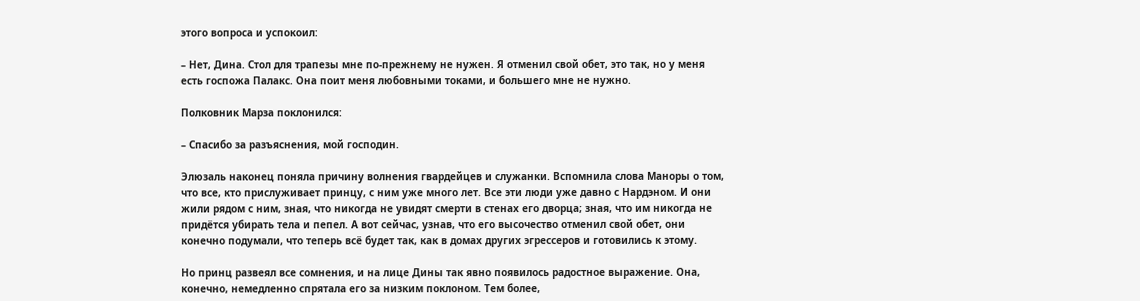этого вопроса и успокоил:

– Нет, Дина. Стол для трапезы мне по-прежнему не нужен. Я отменил свой обет, это так, но у меня есть госпожа Палакс. Она поит меня любовными токами, и большего мне не нужно.

Полковник Марза поклонился:

– Спасибо за разъяснения, мой господин.

Элюзаль наконец поняла причину волнения гвардейцев и служанки. Вспомнила слова Маноры о том, что все, кто прислуживает принцу, с ним уже много лет. Все эти люди уже давно с Нардэном. И они жили рядом с ним, зная, что никогда не увидят смерти в стенах его дворца; зная, что им никогда не придётся убирать тела и пепел. А вот сейчас, узнав, что его высочество отменил свой обет, они конечно подумали, что теперь всё будет так, как в домах других эгрессеров и готовились к этому.

Но принц развеял все сомнения, и на лице Дины так явно появилось радостное выражение. Она, конечно, немедленно спрятала его за низким поклоном. Тем более,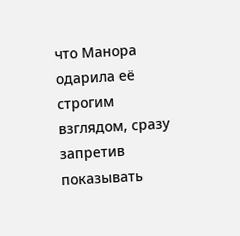что Манора одарила её строгим взглядом, сразу запретив показывать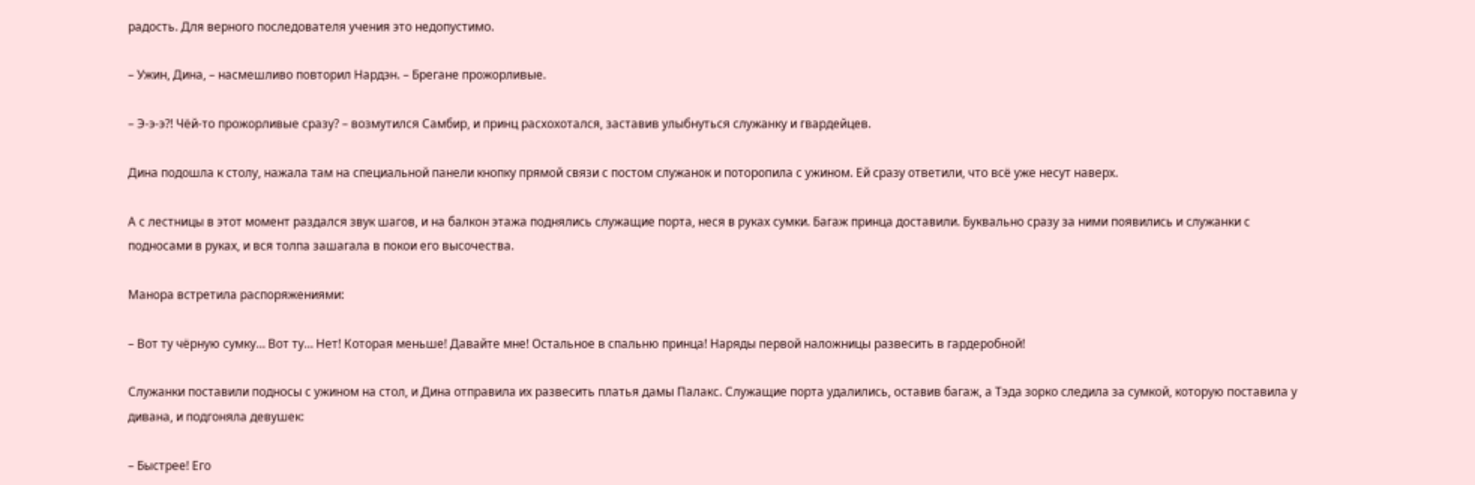радость. Для верного последователя учения это недопустимо.

– Ужин, Дина, – насмешливо повторил Нардэн. – Брегане прожорливые.

– Э-э-э?! Чёй-то прожорливые сразу? – возмутился Самбир, и принц расхохотался, заставив улыбнуться служанку и гвардейцев.

Дина подошла к столу, нажала там на специальной панели кнопку прямой связи с постом служанок и поторопила с ужином. Ей сразу ответили, что всё уже несут наверх.

А с лестницы в этот момент раздался звук шагов, и на балкон этажа поднялись служащие порта, неся в руках сумки. Багаж принца доставили. Буквально сразу за ними появились и служанки с подносами в руках, и вся толпа зашагала в покои его высочества.

Манора встретила распоряжениями:

– Вот ту чёрную сумку… Вот ту… Нет! Которая меньше! Давайте мне! Остальное в спальню принца! Наряды первой наложницы развесить в гардеробной!

Служанки поставили подносы с ужином на стол, и Дина отправила их развесить платья дамы Палакс. Служащие порта удалились, оставив багаж, а Тэда зорко следила за сумкой, которую поставила у дивана, и подгоняла девушек:

– Быстрее! Его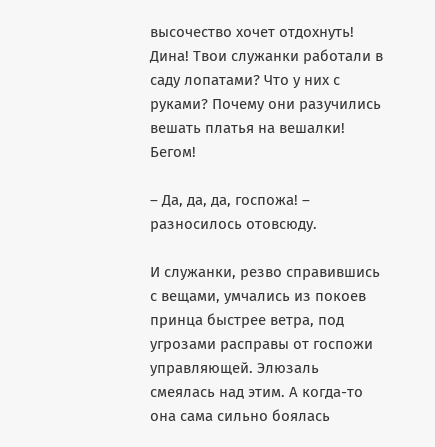высочество хочет отдохнуть! Дина! Твои служанки работали в саду лопатами? Что у них с руками? Почему они разучились вешать платья на вешалки! Бегом!

– Да, да, да, госпожа! – разносилось отовсюду.

И служанки, резво справившись с вещами, умчались из покоев принца быстрее ветра, под угрозами расправы от госпожи управляющей. Элюзаль смеялась над этим. А когда-то она сама сильно боялась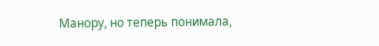Манору, но теперь понимала,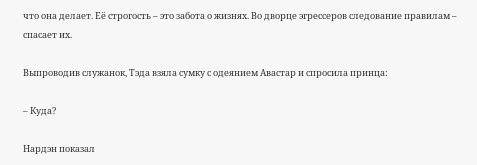что она делает. Её строгость – это забота о жизнях. Во дворце эгрессеров следование правилам – спасает их.

Выпроводив служанок, Тэда взяла сумку с одеянием Авастар и спросила принца:

– Куда?

Нардэн показал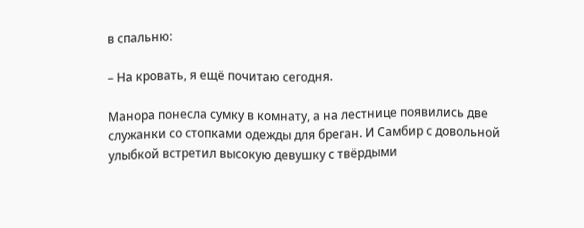в спальню:

– На кровать, я ещё почитаю сегодня.

Манора понесла сумку в комнату, а на лестнице появились две служанки со стопками одежды для бреган. И Самбир с довольной улыбкой встретил высокую девушку с твёрдыми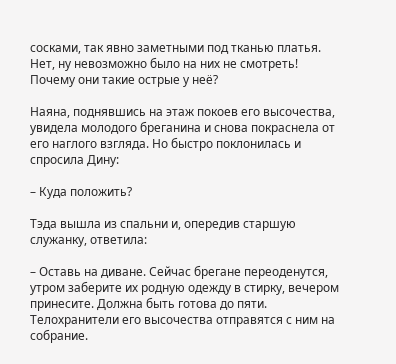сосками, так явно заметными под тканью платья. Нет, ну невозможно было на них не смотреть! Почему они такие острые у неё?

Наяна, поднявшись на этаж покоев его высочества, увидела молодого бреганина и снова покраснела от его наглого взгляда. Но быстро поклонилась и спросила Дину:

– Куда положить?

Тэда вышла из спальни и, опередив старшую служанку, ответила:

– Оставь на диване. Сейчас брегане переоденутся, утром заберите их родную одежду в стирку, вечером принесите. Должна быть готова до пяти. Телохранители его высочества отправятся с ним на собрание.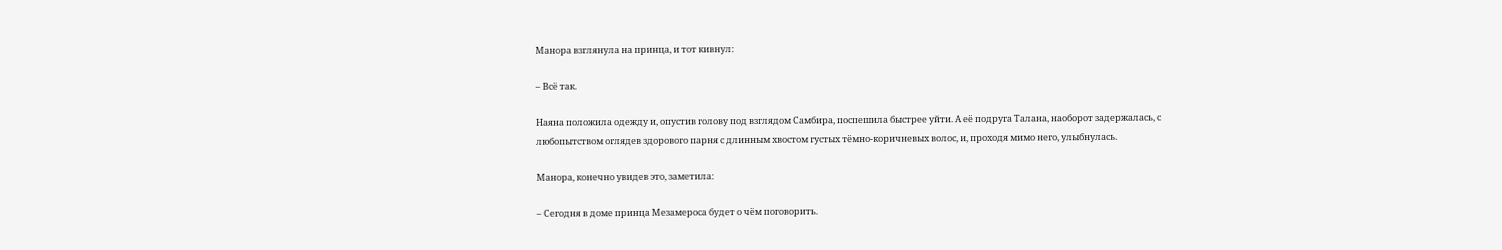Манора взглянула на принца, и тот кивнул:

– Всё так.

Наяна положила одежду и, опустив голову под взглядом Самбира, поспешила быстрее уйти. А её подруга Талана, наоборот задержалась, с любопытством оглядев здорового парня с длинным хвостом густых тёмно-коричневых волос, и, проходя мимо него, улыбнулась.

Манора, конечно увидев это, заметила:

– Сегодня в доме принца Мезамероса будет о чём поговорить.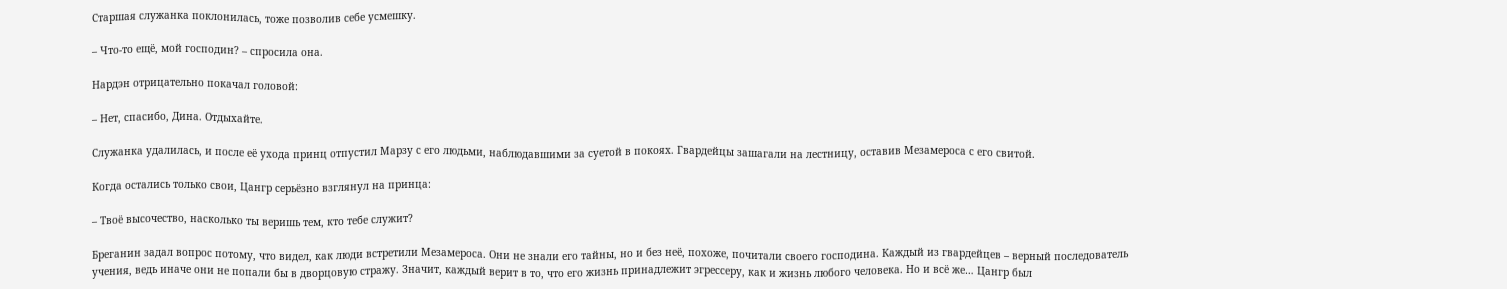Старшая служанка поклонилась, тоже позволив себе усмешку.

– Что-то ещё, мой господин? – спросила она.

Нардэн отрицательно покачал головой:

– Нет, спасибо, Дина. Отдыхайте.

Служанка удалилась, и после её ухода принц отпустил Марзу с его людьми, наблюдавшими за суетой в покоях. Гвардейцы зашагали на лестницу, оставив Мезамероса с его свитой.

Когда остались только свои, Цангр серьёзно взглянул на принца:

– Твоё высочество, насколько ты веришь тем, кто тебе служит?

Бреганин задал вопрос потому, что видел, как люди встретили Мезамероса. Они не знали его тайны, но и без неё, похоже, почитали своего господина. Каждый из гвардейцев – верный последователь учения, ведь иначе они не попали бы в дворцовую стражу. Значит, каждый верит в то, что его жизнь принадлежит эгрессеру, как и жизнь любого человека. Но и всё же… Цангр был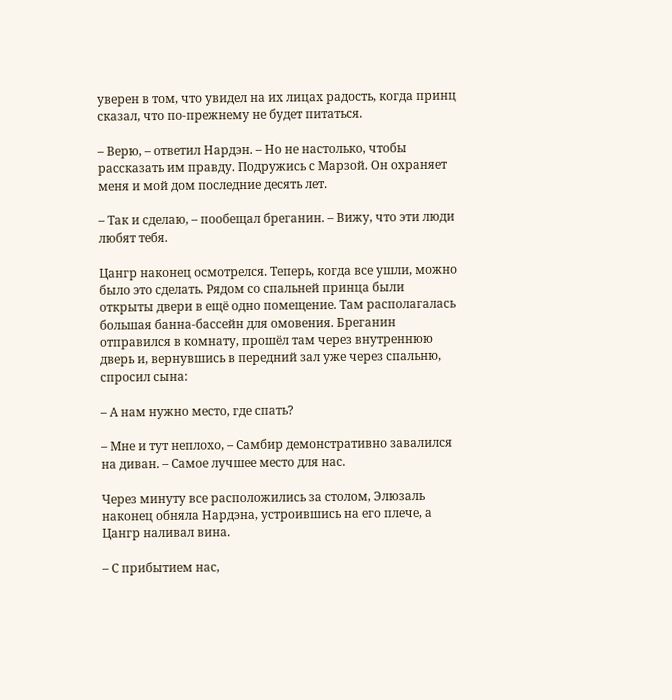уверен в том, что увидел на их лицах радость, когда принц сказал, что по-прежнему не будет питаться.

– Верю, – ответил Нардэн. – Но не настолько, чтобы рассказать им правду. Подружись с Марзой. Он охраняет меня и мой дом последние десять лет.

– Так и сделаю, – пообещал бреганин. – Вижу, что эти люди любят тебя.

Цангр наконец осмотрелся. Теперь, когда все ушли, можно было это сделать. Рядом со спальней принца были открыты двери в ещё одно помещение. Там располагалась большая банна-бассейн для омовения. Бреганин отправился в комнату, прошёл там через внутреннюю дверь и, вернувшись в передний зал уже через спальню, спросил сына:

– А нам нужно место, где спать?

– Мне и тут неплохо, – Самбир демонстративно завалился на диван. – Самое лучшее место для нас.

Через минуту все расположились за столом, Элюзаль наконец обняла Нардэна, устроившись на его плече, а Цангр наливал вина.

– С прибытием нас,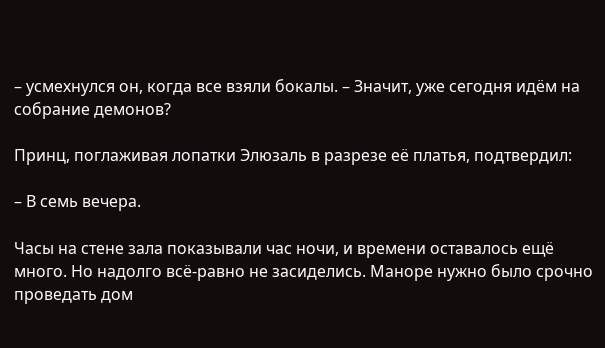– усмехнулся он, когда все взяли бокалы. – Значит, уже сегодня идём на собрание демонов?

Принц, поглаживая лопатки Элюзаль в разрезе её платья, подтвердил:

– В семь вечера.

Часы на стене зала показывали час ночи, и времени оставалось ещё много. Но надолго всё-равно не засиделись. Маноре нужно было срочно проведать дом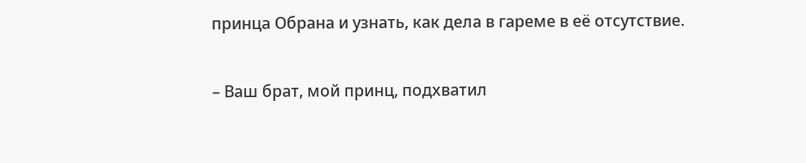принца Обрана и узнать, как дела в гареме в её отсутствие.

– Ваш брат, мой принц, подхватил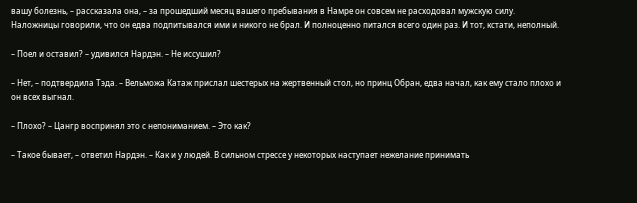вашу болезнь, – рассказала она, – за прошедший месяц вашего пребывания в Намре он совсем не расходовал мужскую силу. Наложницы говорили, что он едва подпитывался ими и никого не брал. И полноценно питался всего один раз. И тот, кстати, неполный.

– Поел и оставил? – удивился Нардэн. – Не иссушил?

– Нет, – подтвердила Тэда. – Вельможа Катаж прислал шестерых на жертвенный стол, но принц Обран, едва начал, как ему стало плохо и он всех выгнал.

– Плохо? – Цангр воспринял это с непониманием. – Это как?

– Такое бывает, – ответил Нардэн. – Как и у людей. В сильном стрессе у некоторых наступает нежелание принимать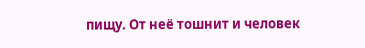пищу. От неё тошнит и человек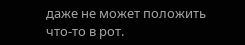даже не может положить что-то в рот.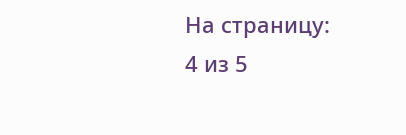На страницу:
4 из 5